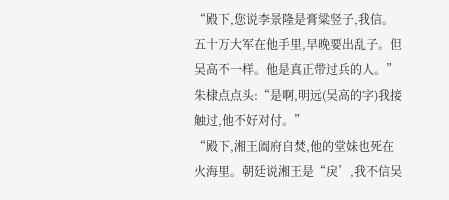“殿下,您说李景隆是膏粱竖子,我信。五十万大军在他手里,早晚要出乱子。但吴高不一样。他是真正带过兵的人。”
朱棣点点头:“是啊,明远(吴高的字)我接触过,他不好对付。”
“殿下,湘王阖府自焚,他的堂妹也死在火海里。朝廷说湘王是“戾’,我不信吴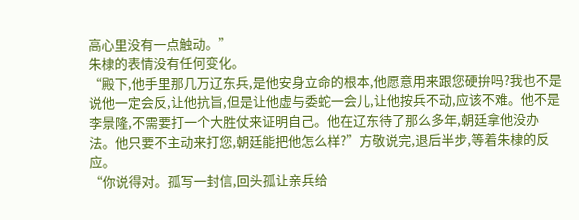高心里没有一点触动。”
朱棣的表情没有任何变化。
“殿下,他手里那几万辽东兵,是他安身立命的根本,他愿意用来跟您硬拚吗?我也不是说他一定会反,让他抗旨,但是让他虚与委蛇一会儿,让他按兵不动,应该不难。他不是李景隆,不需要打一个大胜仗来证明自己。他在辽东待了那么多年,朝廷拿他没办法。他只要不主动来打您,朝廷能把他怎么样?”方敬说完,退后半步,等着朱棣的反应。
“你说得对。孤写一封信,回头孤让亲兵给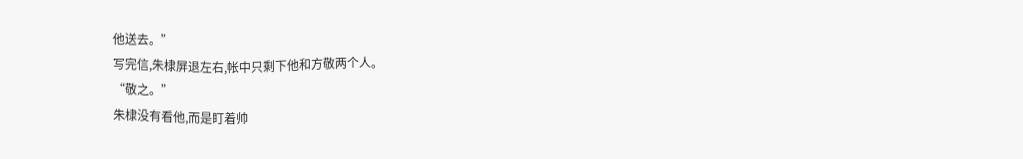他送去。”
写完信,朱棣屏退左右,帐中只剩下他和方敬两个人。
“敬之。”
朱棣没有看他,而是盯着帅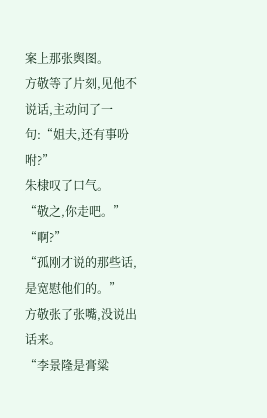案上那张舆图。
方敬等了片刻,见他不说话,主动问了一句:“姐夫,还有事吩咐?”
朱棣叹了口气。
“敬之,你走吧。”
“啊?”
“孤刚才说的那些话,是宽慰他们的。”
方敬张了张嘴,没说出话来。
“李景隆是膏粱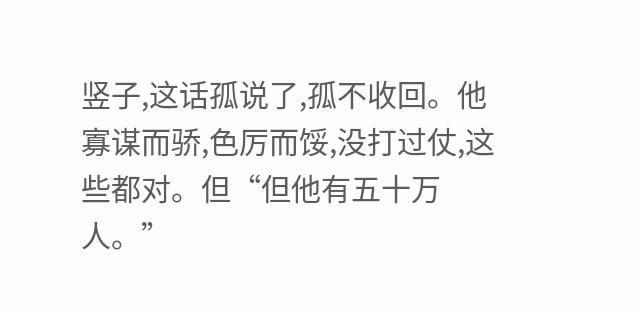竖子,这话孤说了,孤不收回。他寡谋而骄,色厉而馁,没打过仗,这些都对。但“但他有五十万人。”